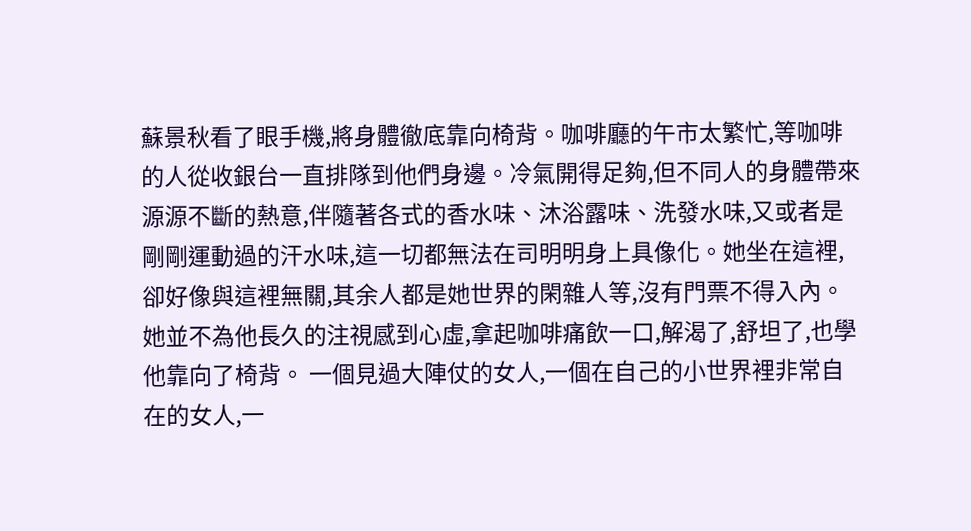蘇景秋看了眼手機,將身體徹底靠向椅背。咖啡廳的午市太繁忙,等咖啡的人從收銀台一直排隊到他們身邊。冷氣開得足夠,但不同人的身體帶來源源不斷的熱意,伴隨著各式的香水味、沐浴露味、洗發水味,又或者是剛剛運動過的汗水味,這一切都無法在司明明身上具像化。她坐在這裡,卻好像與這裡無關,其余人都是她世界的閑雜人等,沒有門票不得入內。 她並不為他長久的注視感到心虛,拿起咖啡痛飲一口,解渴了,舒坦了,也學他靠向了椅背。 一個見過大陣仗的女人,一個在自己的小世界裡非常自在的女人,一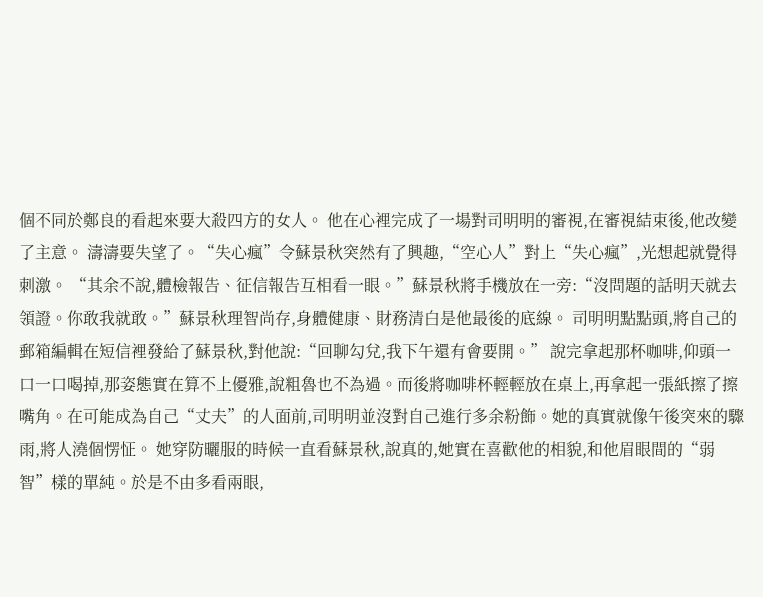個不同於鄭良的看起來要大殺四方的女人。 他在心裡完成了一場對司明明的審視,在審視結束後,他改變了主意。 濤濤要失望了。“失心瘋”令蘇景秋突然有了興趣,“空心人”對上“失心瘋”,光想起就覺得刺激。 “其余不說,體檢報告、征信報告互相看一眼。”蘇景秋將手機放在一旁:“沒問題的話明天就去領證。你敢我就敢。”蘇景秋理智尚存,身體健康、財務清白是他最後的底線。 司明明點點頭,將自己的郵箱編輯在短信裡發給了蘇景秋,對他說:“回聊勾兌,我下午還有會要開。” 說完拿起那杯咖啡,仰頭一口一口喝掉,那姿態實在算不上優雅,說粗魯也不為過。而後將咖啡杯輕輕放在桌上,再拿起一張紙擦了擦嘴角。在可能成為自己“丈夫”的人面前,司明明並沒對自己進行多余粉飾。她的真實就像午後突來的驟雨,將人澆個愣怔。 她穿防曬服的時候一直看蘇景秋,說真的,她實在喜歡他的相貌,和他眉眼間的“弱智”樣的單純。於是不由多看兩眼,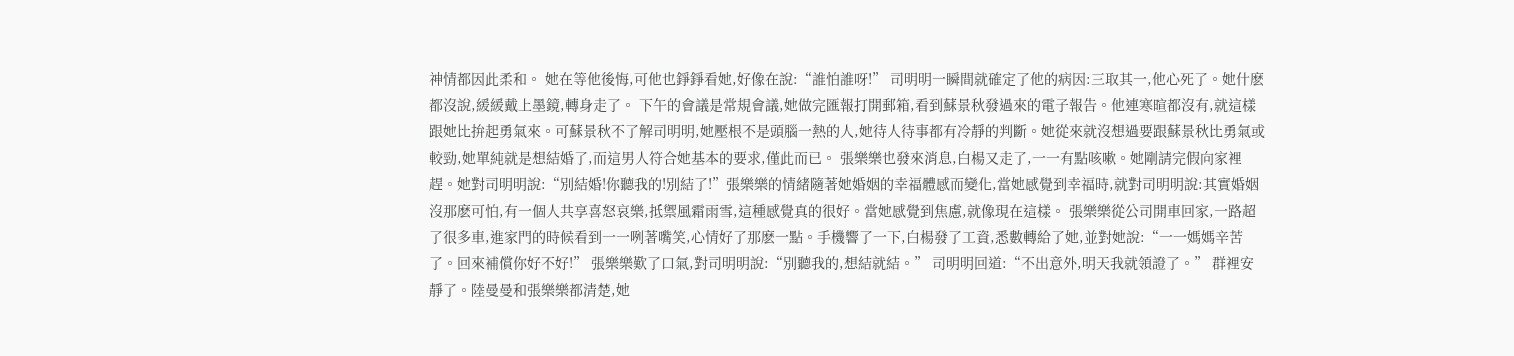神情都因此柔和。 她在等他後悔,可他也錚錚看她,好像在說:“誰怕誰呀!” 司明明一瞬間就確定了他的病因:三取其一,他心死了。她什麽都沒說,緩緩戴上墨鏡,轉身走了。 下午的會議是常規會議,她做完匯報打開郵箱,看到蘇景秋發過來的電子報告。他連寒暄都沒有,就這樣跟她比拚起勇氣來。可蘇景秋不了解司明明,她壓根不是頭腦一熱的人,她待人待事都有冷靜的判斷。她從來就沒想過要跟蘇景秋比勇氣或較勁,她單純就是想結婚了,而這男人符合她基本的要求,僅此而已。 張樂樂也發來消息,白楊又走了,一一有點咳嗽。她剛請完假向家裡趕。她對司明明說:“別結婚!你聽我的!別結了!”張樂樂的情緒隨著她婚姻的幸福體感而變化,當她感覺到幸福時,就對司明明說:其實婚姻沒那麽可怕,有一個人共享喜怒哀樂,抵禦風霜雨雪,這種感覺真的很好。當她感覺到焦慮,就像現在這樣。 張樂樂從公司開車回家,一路超了很多車,進家門的時候看到一一咧著嘴笑,心情好了那麽一點。手機響了一下,白楊發了工資,悉數轉給了她,並對她說:“一一媽媽辛苦了。回來補償你好不好!” 張樂樂歎了口氣,對司明明說:“別聽我的,想結就結。” 司明明回道:“不出意外,明天我就領證了。” 群裡安靜了。陸曼曼和張樂樂都清楚,她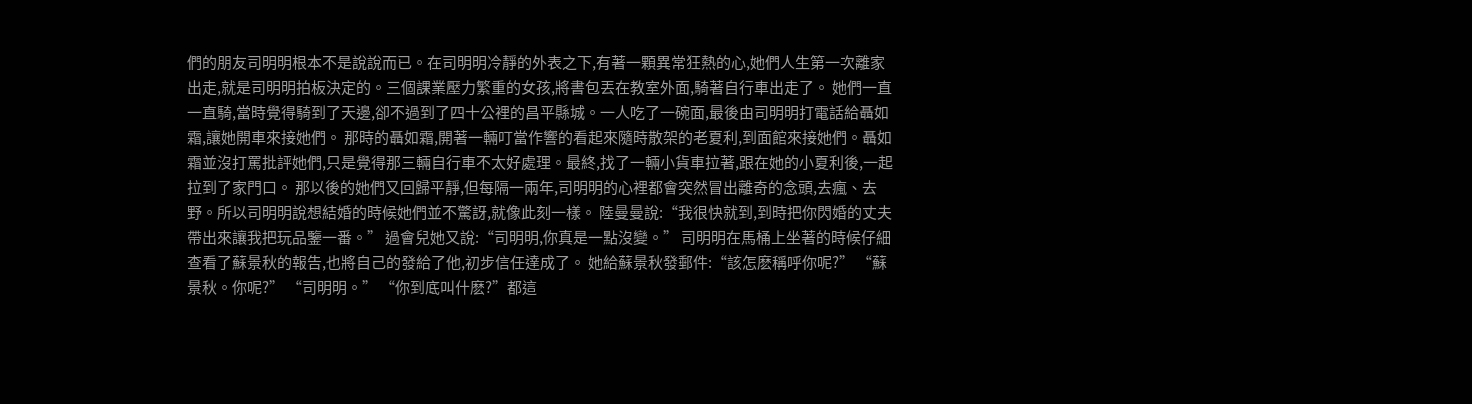們的朋友司明明根本不是說說而已。在司明明冷靜的外表之下,有著一顆異常狂熱的心,她們人生第一次離家出走,就是司明明拍板決定的。三個課業壓力繁重的女孩,將書包丟在教室外面,騎著自行車出走了。 她們一直一直騎,當時覺得騎到了天邊,卻不過到了四十公裡的昌平縣城。一人吃了一碗面,最後由司明明打電話給聶如霜,讓她開車來接她們。 那時的聶如霜,開著一輛叮當作響的看起來隨時散架的老夏利,到面館來接她們。聶如霜並沒打罵批評她們,只是覺得那三輛自行車不太好處理。最終,找了一輛小貨車拉著,跟在她的小夏利後,一起拉到了家門口。 那以後的她們又回歸平靜,但每隔一兩年,司明明的心裡都會突然冒出離奇的念頭,去瘋、去野。所以司明明說想結婚的時候她們並不驚訝,就像此刻一樣。 陸曼曼說:“我很快就到,到時把你閃婚的丈夫帶出來讓我把玩品鑒一番。” 過會兒她又說:“司明明,你真是一點沒變。” 司明明在馬桶上坐著的時候仔細查看了蘇景秋的報告,也將自己的發給了他,初步信任達成了。 她給蘇景秋發郵件:“該怎麽稱呼你呢?” “蘇景秋。你呢?” “司明明。” “你到底叫什麽?”都這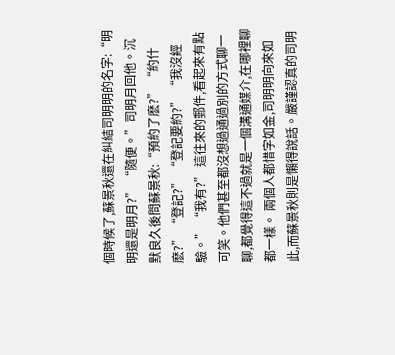個時候了,蘇景秋還在糾結司明明的名字:“明明還是明月?” “隨便。”司明月回他。沉默良久後問蘇景秋:“預約了麽?” “約什麽?” “登記?” “登記要約?” “我沒經驗。” “我有?” 這往來的郵件,看起來有點可笑。他們甚至都沒想過通過別的方式聊一聊,都覺得這不過就是一個溝通媒介,在哪裡聊都一樣。 兩個人都惜字如金,司明明向來如此,而蘇景秋則是懶得說話。嚴謹認真的司明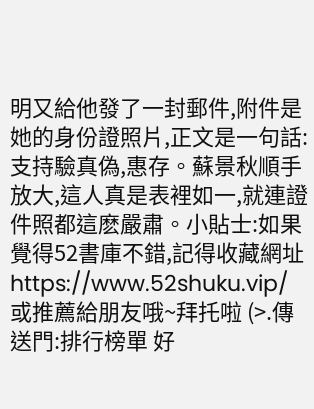明又給他發了一封郵件,附件是她的身份證照片,正文是一句話:支持驗真偽,惠存。蘇景秋順手放大,這人真是表裡如一,就連證件照都這麽嚴肅。小貼士:如果覺得52書庫不錯,記得收藏網址 https://www.52shuku.vip/ 或推薦給朋友哦~拜托啦 (>.傳送門:排行榜單 好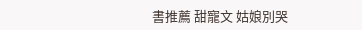書推薦 甜寵文 姑娘別哭